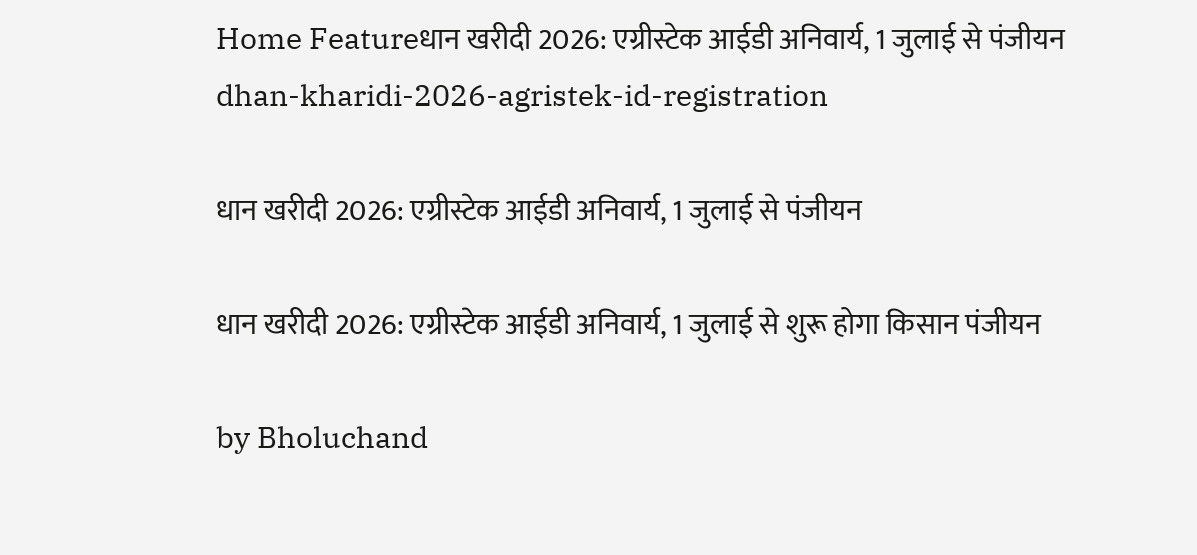Home Featureधान खरीदी 2026: एग्रीस्टेक आईडी अनिवार्य, 1 जुलाई से पंजीयन
dhan-kharidi-2026-agristek-id-registration

धान खरीदी 2026: एग्रीस्टेक आईडी अनिवार्य, 1 जुलाई से पंजीयन

धान खरीदी 2026: एग्रीस्टेक आईडी अनिवार्य, 1 जुलाई से शुरू होगा किसान पंजीयन

by Bholuchand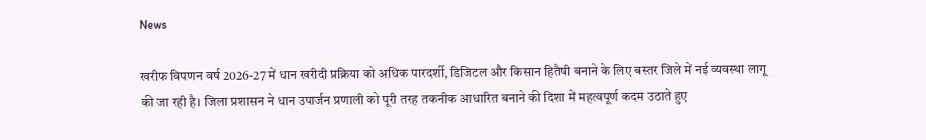News

खरीफ विपणन वर्ष 2026-27 में धान खरीदी प्रक्रिया को अधिक पारदर्शी, डिजिटल और किसान हितैषी बनाने के लिए बस्तर जिले में नई व्यवस्था लागू की जा रही है। जिला प्रशासन ने धान उपार्जन प्रणाली को पूरी तरह तकनीक आधारित बनाने की दिशा में महत्वपूर्ण कदम उठाते हुए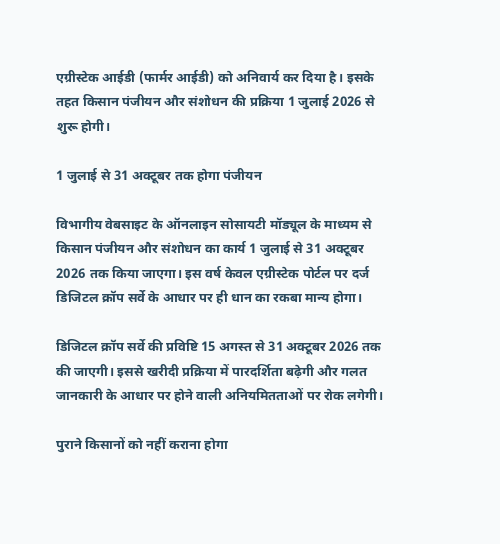एग्रीस्टेक आईडी (फार्मर आईडी) को अनिवार्य कर दिया है। इसके तहत किसान पंजीयन और संशोधन की प्रक्रिया 1 जुलाई 2026 से शुरू होगी।

1 जुलाई से 31 अक्टूबर तक होगा पंजीयन

विभागीय वेबसाइट के ऑनलाइन सोसायटी मॉड्यूल के माध्यम से किसान पंजीयन और संशोधन का कार्य 1 जुलाई से 31 अक्टूबर 2026 तक किया जाएगा। इस वर्ष केवल एग्रीस्टेक पोर्टल पर दर्ज डिजिटल क्रॉप सर्वे के आधार पर ही धान का रकबा मान्य होगा।

डिजिटल क्रॉप सर्वे की प्रविष्टि 15 अगस्त से 31 अक्टूबर 2026 तक की जाएगी। इससे खरीदी प्रक्रिया में पारदर्शिता बढ़ेगी और गलत जानकारी के आधार पर होने वाली अनियमितताओं पर रोक लगेगी।

पुराने किसानों को नहीं कराना होगा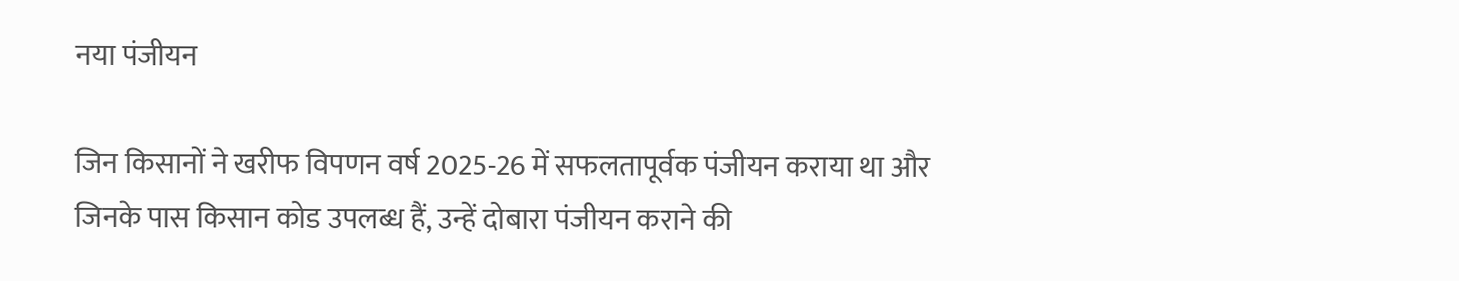नया पंजीयन

जिन किसानों ने खरीफ विपणन वर्ष 2025-26 में सफलतापूर्वक पंजीयन कराया था और जिनके पास किसान कोड उपलब्ध हैं, उन्हें दोबारा पंजीयन कराने की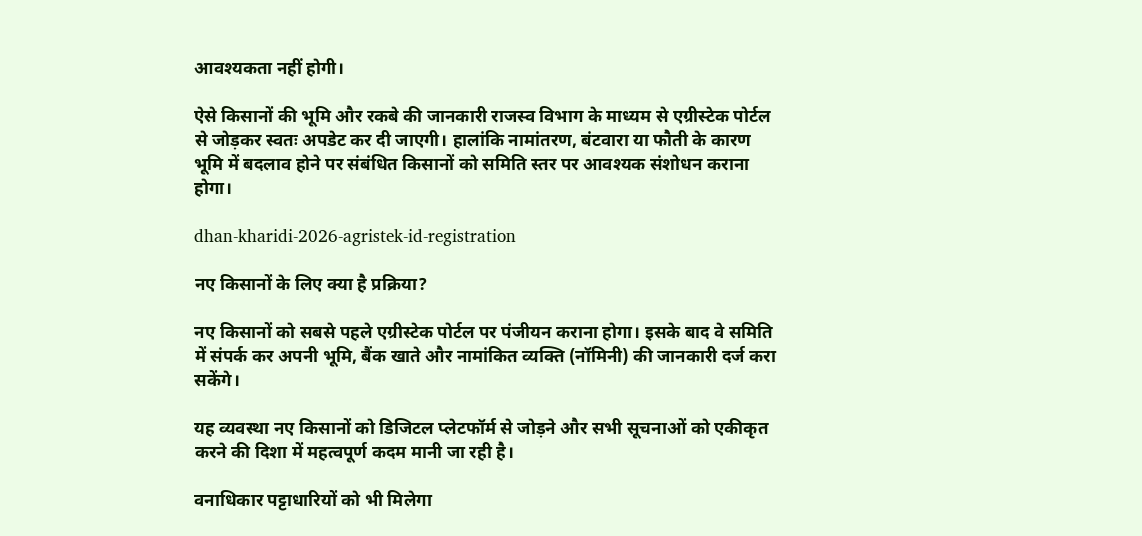आवश्यकता नहीं होगी।

ऐसे किसानों की भूमि और रकबे की जानकारी राजस्व विभाग के माध्यम से एग्रीस्टेक पोर्टल से जोड़कर स्वतः अपडेट कर दी जाएगी। हालांकि नामांतरण, बंटवारा या फौती के कारण भूमि में बदलाव होने पर संबंधित किसानों को समिति स्तर पर आवश्यक संशोधन कराना होगा।

dhan-kharidi-2026-agristek-id-registration

नए किसानों के लिए क्या है प्रक्रिया?

नए किसानों को सबसे पहले एग्रीस्टेक पोर्टल पर पंजीयन कराना होगा। इसके बाद वे समिति में संपर्क कर अपनी भूमि, बैंक खाते और नामांकित व्यक्ति (नॉमिनी) की जानकारी दर्ज करा सकेंगे।

यह व्यवस्था नए किसानों को डिजिटल प्लेटफॉर्म से जोड़ने और सभी सूचनाओं को एकीकृत करने की दिशा में महत्वपूर्ण कदम मानी जा रही है।

वनाधिकार पट्टाधारियों को भी मिलेगा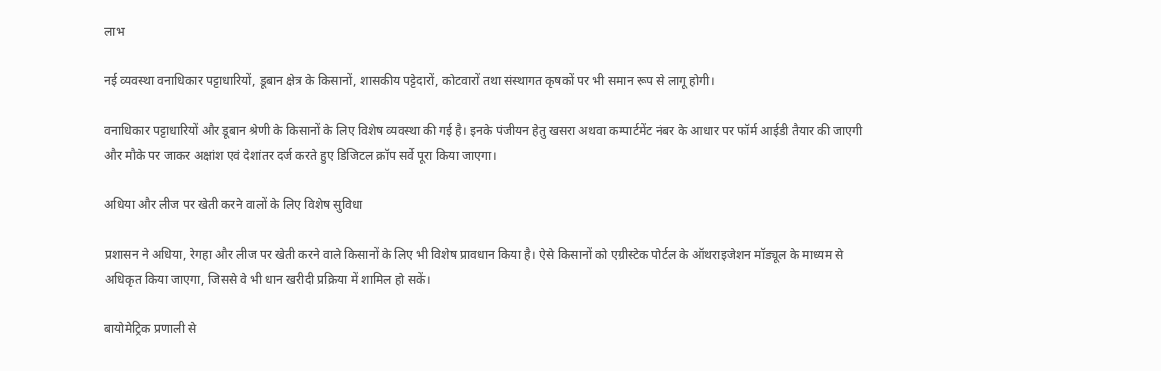लाभ

नई व्यवस्था वनाधिकार पट्टाधारियों, डूबान क्षेत्र के किसानों, शासकीय पट्टेदारों, कोटवारों तथा संस्थागत कृषकों पर भी समान रूप से लागू होगी।

वनाधिकार पट्टाधारियों और डूबान श्रेणी के किसानों के लिए विशेष व्यवस्था की गई है। इनके पंजीयन हेतु खसरा अथवा कम्पार्टमेंट नंबर के आधार पर फॉर्म आईडी तैयार की जाएगी और मौके पर जाकर अक्षांश एवं देशांतर दर्ज करते हुए डिजिटल क्रॉप सर्वे पूरा किया जाएगा।

अधिया और लीज पर खेती करने वालों के लिए विशेष सुविधा

प्रशासन ने अधिया, रेगहा और लीज पर खेती करने वाले किसानों के लिए भी विशेष प्रावधान किया है। ऐसे किसानों को एग्रीस्टेक पोर्टल के ऑथराइजेशन मॉड्यूल के माध्यम से अधिकृत किया जाएगा, जिससे वे भी धान खरीदी प्रक्रिया में शामिल हो सकें।

बायोमेट्रिक प्रणाली से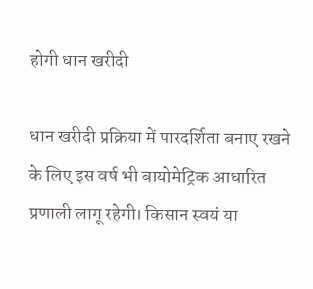होगी धान खरीदी

धान खरीदी प्रक्रिया में पारदर्शिता बनाए रखने के लिए इस वर्ष भी बायोमेट्रिक आधारित प्रणाली लागू रहेगी। किसान स्वयं या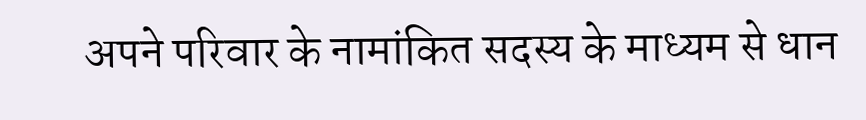अपने परिवार के नामांकित सदस्य के माध्यम से धान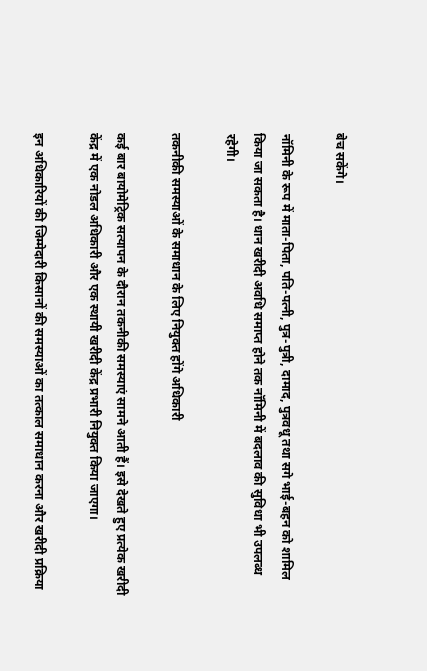बेच सकेंगे।

नॉमिनी के रूप में माता-पिता, पति-पत्नी, पुत्र-पुत्री, दामाद, पुत्रवधू तथा सगे भाई-बहन को शामिल किया जा सकता है। धान खरीदी अवधि समाप्त होने तक नॉमिनी में बदलाव की सुविधा भी उपलब्ध रहेगी।

तकनीकी समस्याओं के समाधान के लिए नियुक्त होंगे अधिकारी

कई बार बायोमेट्रिक सत्यापन के दौरान तकनीकी समस्याएं सामने आती हैं। इसे देखते हुए प्रत्येक खरीदी केंद्र में एक नोडल अधिकारी और एक स्थायी खरीदी केंद्र प्रभारी नियुक्त किया जाएगा।

इन अधिकारियों की जिम्मेदारी किसानों की समस्याओं का तत्काल समाधान करना और खरीदी प्रक्रिया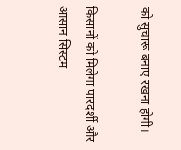को सुचारू बनाए रखना होगी।

किसानों को मिलेगा पारदर्शी और आसान सिस्टम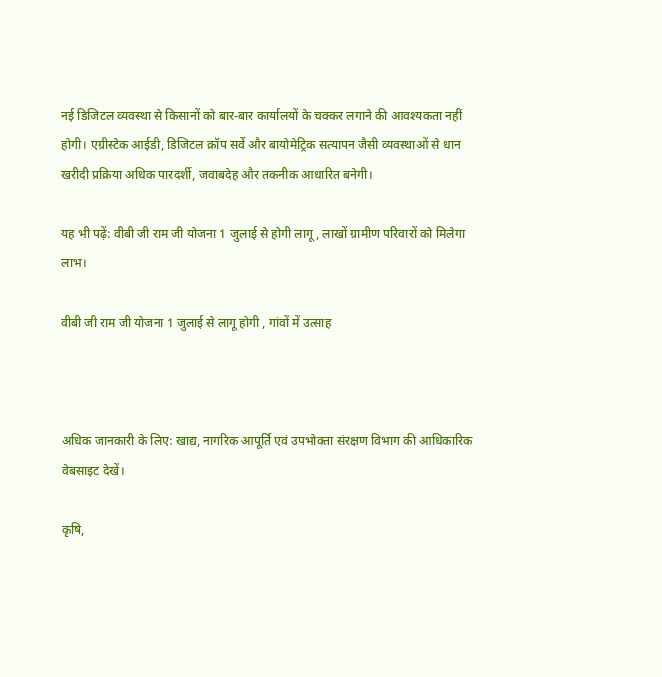नई डिजिटल व्यवस्था से किसानों को बार-बार कार्यालयों के चक्कर लगाने की आवश्यकता नहीं होगी। एग्रीस्टेक आईडी, डिजिटल क्रॉप सर्वे और बायोमेट्रिक सत्यापन जैसी व्यवस्थाओं से धान खरीदी प्रक्रिया अधिक पारदर्शी, जवाबदेह और तकनीक आधारित बनेगी।

यह भी पढ़ें: वीबी जी राम जी योजना 1 जुलाई से होगी लागू, लाखों ग्रामीण परिवारों को मिलेगा लाभ।

वीबी जी राम जी योजना 1 जुलाई से लागू होगी , गांवों में उत्साह



अधिक जानकारी के लिए: खाद्य, नागरिक आपूर्ति एवं उपभोक्ता संरक्षण विभाग की आधिकारिक वेबसाइट देखें।

कृषि,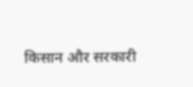किसान और सरकारी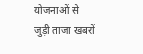योजनाओं से जुड़ी ताजा खबरों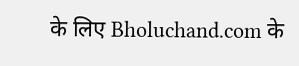के लिए Bholuchand.com के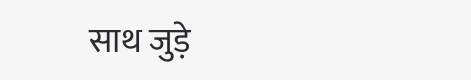साथ जुड़े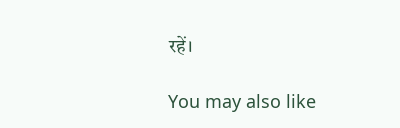रहें।

You may also like